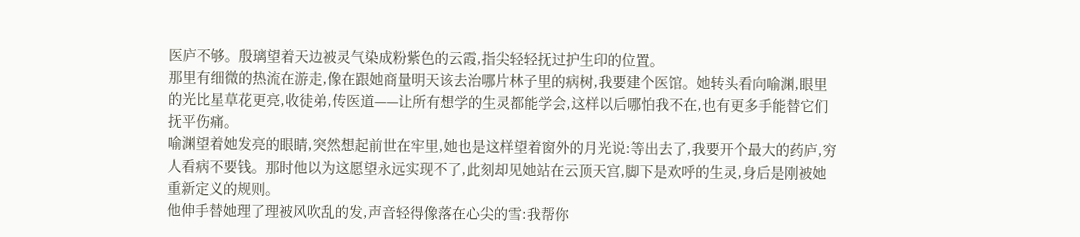医庐不够。殷璃望着天边被灵气染成粉紫色的云霞,指尖轻轻抚过护生印的位置。
那里有细微的热流在游走,像在跟她商量明天该去治哪片林子里的病树,我要建个医馆。她转头看向喻渊,眼里的光比星草花更亮,收徒弟,传医道——让所有想学的生灵都能学会,这样以后哪怕我不在,也有更多手能替它们抚平伤痛。
喻渊望着她发亮的眼睛,突然想起前世在牢里,她也是这样望着窗外的月光说:等出去了,我要开个最大的药庐,穷人看病不要钱。那时他以为这愿望永远实现不了,此刻却见她站在云顶天宫,脚下是欢呼的生灵,身后是刚被她重新定义的规则。
他伸手替她理了理被风吹乱的发,声音轻得像落在心尖的雪:我帮你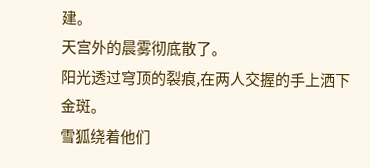建。
天宫外的晨雾彻底散了。
阳光透过穹顶的裂痕,在两人交握的手上洒下金斑。
雪狐绕着他们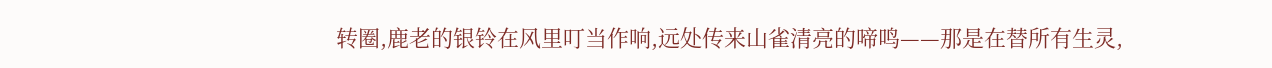转圈,鹿老的银铃在风里叮当作响,远处传来山雀清亮的啼鸣——那是在替所有生灵,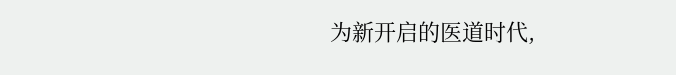为新开启的医道时代,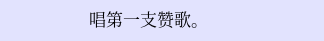唱第一支赞歌。